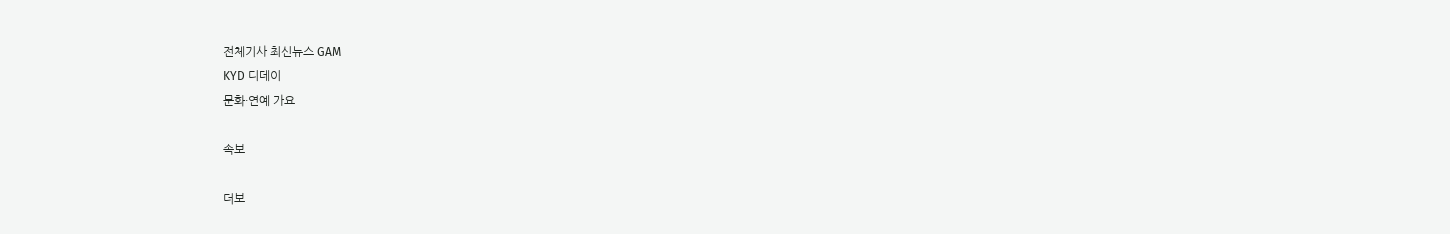전체기사 최신뉴스 GAM
KYD 디데이
문화·연예 가요

속보

더보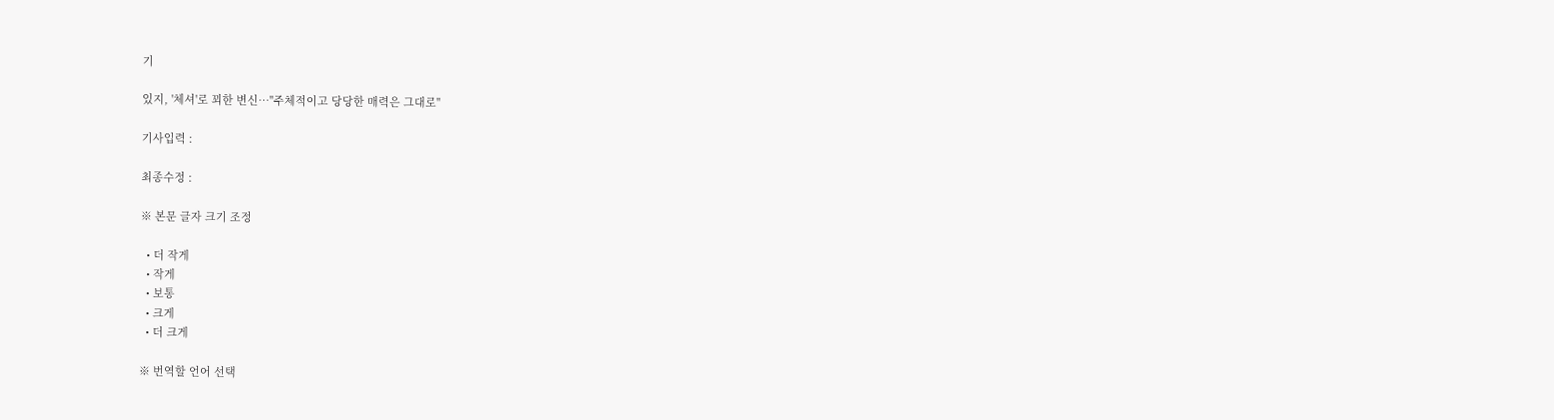기

있지, '체셔'로 꾀한 변신…"주체적이고 당당한 매력은 그대로"

기사입력 :

최종수정 :

※ 본문 글자 크기 조정

  • 더 작게
  • 작게
  • 보통
  • 크게
  • 더 크게

※ 번역할 언어 선택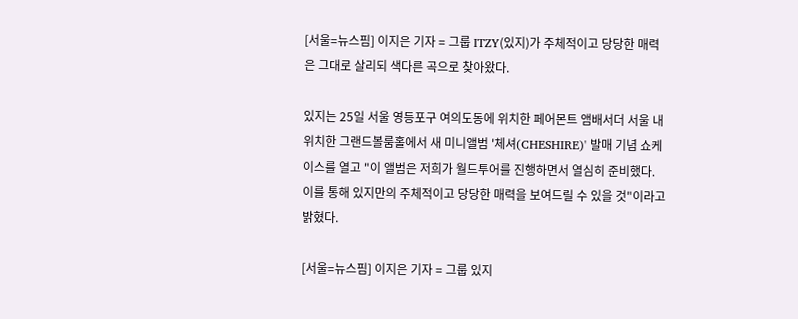[서울=뉴스핌] 이지은 기자 = 그룹 ITZY(있지)가 주체적이고 당당한 매력은 그대로 살리되 색다른 곡으로 찾아왔다.

있지는 25일 서울 영등포구 여의도동에 위치한 페어몬트 앰배서더 서울 내 위치한 그랜드볼룸홀에서 새 미니앨범 '체셔(CHESHIRE)' 발매 기념 쇼케이스를 열고 "이 앨범은 저희가 월드투어를 진행하면서 열심히 준비했다. 이를 통해 있지만의 주체적이고 당당한 매력을 보여드릴 수 있을 것"이라고 밝혔다.

[서울=뉴스핌] 이지은 기자 = 그룹 있지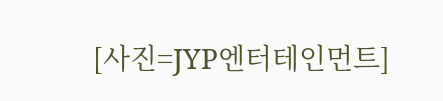[사진=JYP엔터테인먼트]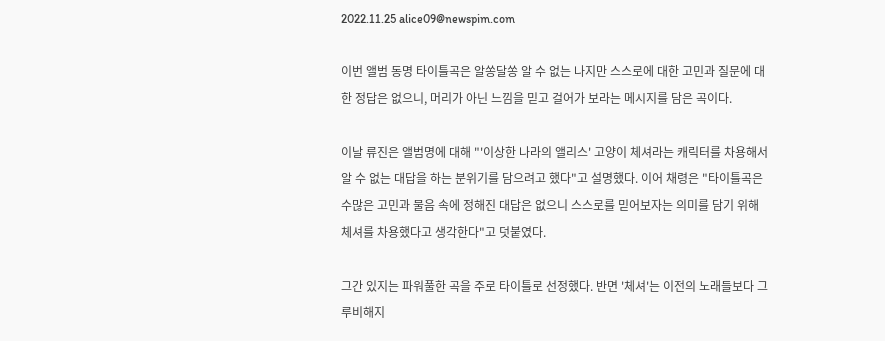2022.11.25 alice09@newspim.com

이번 앨범 동명 타이틀곡은 알쏭달쏭 알 수 없는 나지만 스스로에 대한 고민과 질문에 대한 정답은 없으니, 머리가 아닌 느낌을 믿고 걸어가 보라는 메시지를 담은 곡이다.

이날 류진은 앨범명에 대해 "'이상한 나라의 앨리스' 고양이 체셔라는 캐릭터를 차용해서 알 수 없는 대답을 하는 분위기를 담으려고 했다"고 설명했다. 이어 채령은 "타이틀곡은 수많은 고민과 물음 속에 정해진 대답은 없으니 스스로를 믿어보자는 의미를 담기 위해 체셔를 차용했다고 생각한다"고 덧붙였다.

그간 있지는 파워풀한 곡을 주로 타이틀로 선정했다. 반면 '체셔'는 이전의 노래들보다 그루비해지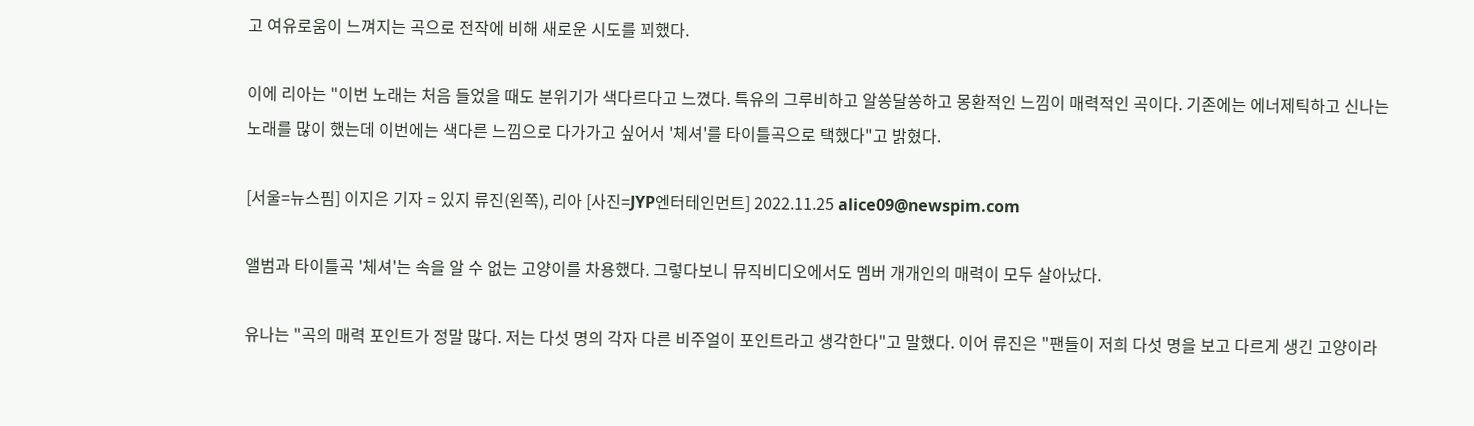고 여유로움이 느껴지는 곡으로 전작에 비해 새로운 시도를 꾀했다.

이에 리아는 "이번 노래는 처음 들었을 때도 분위기가 색다르다고 느꼈다. 특유의 그루비하고 알쏭달쏭하고 몽환적인 느낌이 매력적인 곡이다. 기존에는 에너제틱하고 신나는 노래를 많이 했는데 이번에는 색다른 느낌으로 다가가고 싶어서 '체셔'를 타이틀곡으로 택했다"고 밝혔다.

[서울=뉴스핌] 이지은 기자 = 있지 류진(왼쪽), 리아 [사진=JYP엔터테인먼트] 2022.11.25 alice09@newspim.com

앨범과 타이틀곡 '체셔'는 속을 알 수 없는 고양이를 차용했다. 그렇다보니 뮤직비디오에서도 멤버 개개인의 매력이 모두 살아났다.

유나는 "곡의 매력 포인트가 정말 많다. 저는 다섯 명의 각자 다른 비주얼이 포인트라고 생각한다"고 말했다. 이어 류진은 "팬들이 저희 다섯 명을 보고 다르게 생긴 고양이라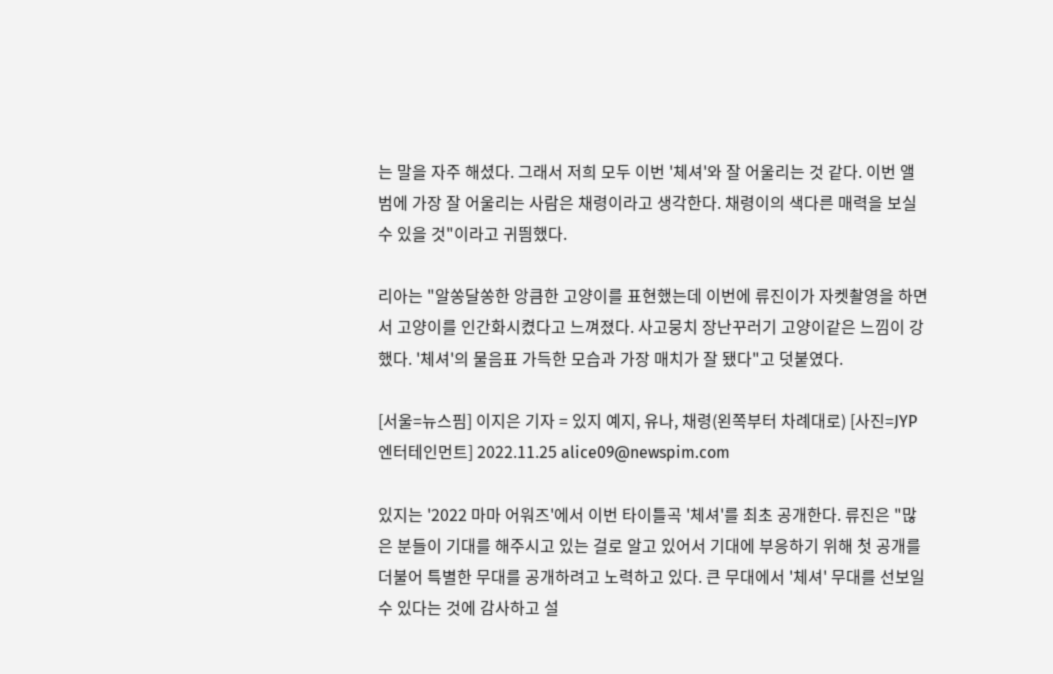는 말을 자주 해셨다. 그래서 저희 모두 이번 '체셔'와 잘 어울리는 것 같다. 이번 앨범에 가장 잘 어울리는 사람은 채령이라고 생각한다. 채령이의 색다른 매력을 보실 수 있을 것"이라고 귀띔했다.

리아는 "알쏭달쏭한 앙큼한 고양이를 표현했는데 이번에 류진이가 자켓촬영을 하면서 고양이를 인간화시켰다고 느껴졌다. 사고뭉치 장난꾸러기 고양이같은 느낌이 강했다. '체셔'의 물음표 가득한 모습과 가장 매치가 잘 됐다"고 덧붙였다.

[서울=뉴스핌] 이지은 기자 = 있지 예지, 유나, 채령(왼쪽부터 차례대로) [사진=JYP엔터테인먼트] 2022.11.25 alice09@newspim.com

있지는 '2022 마마 어워즈'에서 이번 타이틀곡 '체셔'를 최초 공개한다. 류진은 "많은 분들이 기대를 해주시고 있는 걸로 알고 있어서 기대에 부응하기 위해 첫 공개를 더불어 특별한 무대를 공개하려고 노력하고 있다. 큰 무대에서 '체셔' 무대를 선보일 수 있다는 것에 감사하고 설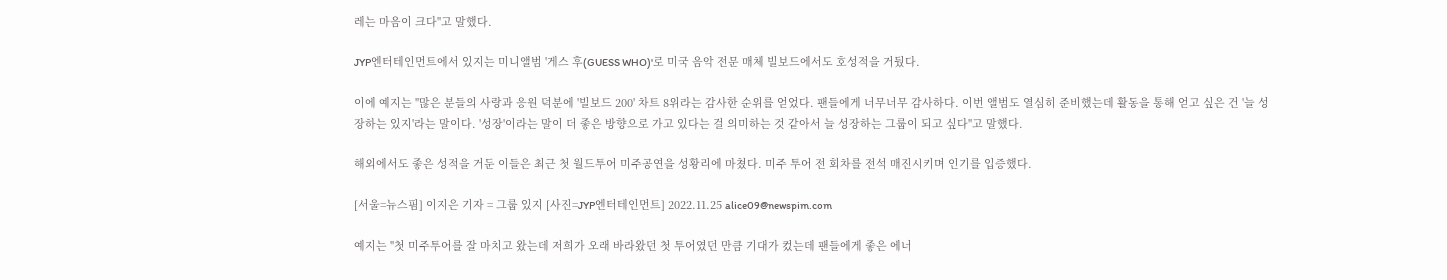레는 마음이 크다"고 말했다.

JYP엔터테인먼트에서 있지는 미니앨범 '게스 후(GUESS WHO)'로 미국 음악 전문 매체 빌보드에서도 호성적을 거뒀다.

이에 예지는 "많은 분들의 사랑과 응원 덕분에 '빌보드 200' 차트 8위라는 감사한 순위를 얻었다. 팬들에게 너무너무 감사하다. 이번 앨범도 열심히 준비했는데 활동을 통해 얻고 싶은 건 '늘 성장하는 있지'라는 말이다. '성장'이라는 말이 더 좋은 방향으로 가고 있다는 걸 의미하는 것 같아서 늘 성장하는 그룹이 되고 싶다"고 말했다.

해외에서도 좋은 성적을 거둔 이들은 최근 첫 월드투어 미주공연을 성황리에 마쳤다. 미주 투어 전 회차를 전석 매진시키며 인기를 입증했다.

[서울=뉴스핌] 이지은 기자 = 그룹 있지 [사진=JYP엔터테인먼트] 2022.11.25 alice09@newspim.com

예지는 "첫 미주투어를 잘 마치고 왔는데 저희가 오래 바라왔던 첫 투어였던 만큼 기대가 컸는데 팬들에게 좋은 에너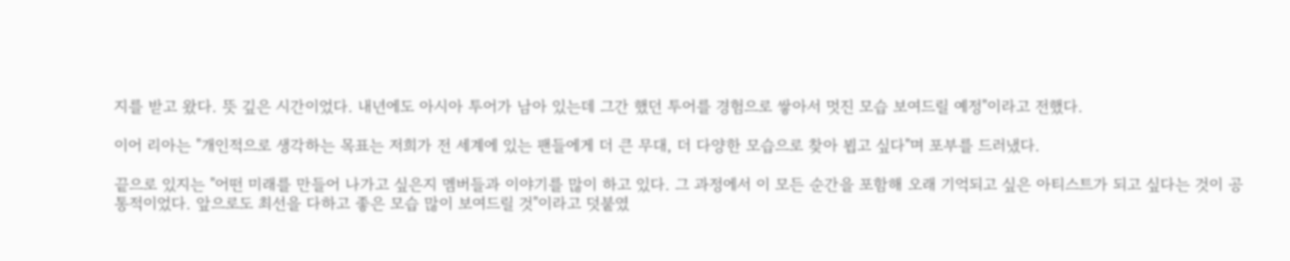지를 받고 왔다. 뜻 깊은 시간이었다. 내년에도 아시아 투어가 남아 있는데 그간 했던 투어를 경험으로 쌓아서 멋진 모습 보여드릴 예정"이라고 전했다.

이어 리아는 "개인적으로 생각하는 목표는 저희가 전 세계에 있는 팬들에게 더 큰 무대, 더 다양한 모습으로 찾아 뵙고 싶다"며 포부를 드러냈다.

끝으로 있지는 "어떤 미래를 만들어 나가고 싶은지 멤버들과 이야기를 많이 하고 있다. 그 과정에서 이 모든 순간을 포함해 오래 기억되고 싶은 아티스트가 되고 싶다는 것이 공통적이었다. 앞으로도 최선을 다하고 좋은 모습 많이 보여드릴 것"이라고 덧붙였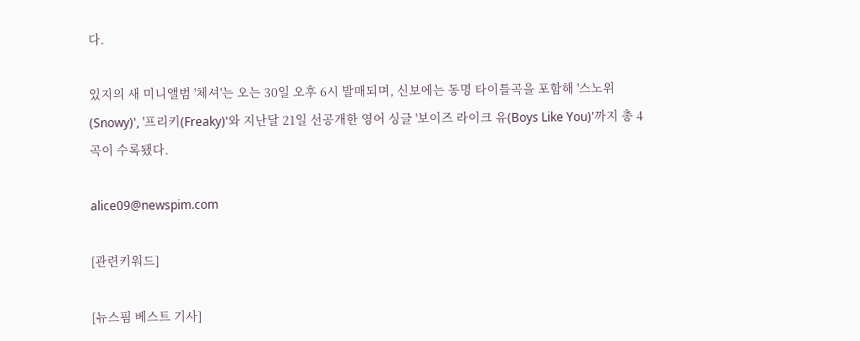다.

있지의 새 미니앨범 '체셔'는 오는 30일 오후 6시 발매되며, 신보에는 동명 타이틀곡을 포함해 '스노위(Snowy)', '프리키(Freaky)'와 지난달 21일 선공개한 영어 싱글 '보이즈 라이크 유(Boys Like You)'까지 총 4곡이 수록됐다.

alice09@newspim.com

[관련키워드]

[뉴스핌 베스트 기사]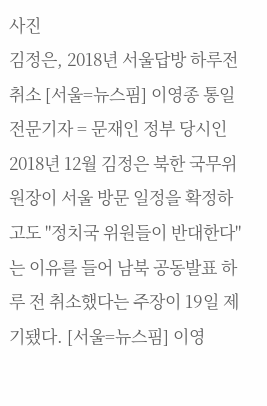사진
김정은, 2018년 서울답방 하루전 취소 [서울=뉴스핌] 이영종 통일전문기자 = 문재인 정부 당시인 2018년 12월 김정은 북한 국무위원장이 서울 방문 일정을 확정하고도 "정치국 위원들이 반대한다"는 이유를 들어 남북 공동발표 하루 전 취소했다는 주장이 19일 제기됐다. [서울=뉴스핌] 이영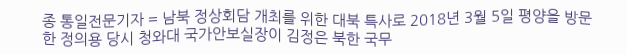종 통일전문기자 = 남북 정상회담 개최를 위한 대북 특사로 2018년 3월 5일 평양을 방문한 정의용 당시 청와대 국가안보실장이 김정은 북한 국무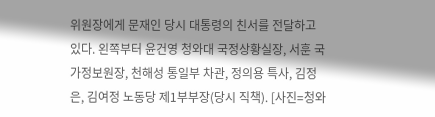위원장에게 문재인 당시 대통령의 친서를 전달하고 있다. 왼쪽부터 윤건영 청와대 국정상황실장, 서훈 국가정보원장, 천해성 통일부 차관, 정의용 특사, 김정은, 김여정 노동당 제1부부장(당시 직책). [사진=청와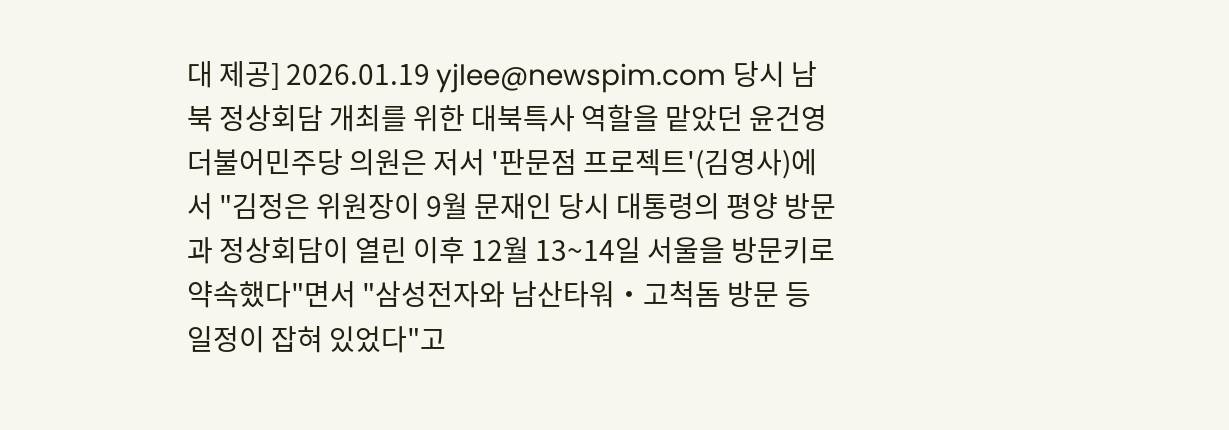대 제공] 2026.01.19 yjlee@newspim.com 당시 남북 정상회담 개최를 위한 대북특사 역할을 맡았던 윤건영 더불어민주당 의원은 저서 '판문점 프로젝트'(김영사)에서 "김정은 위원장이 9월 문재인 당시 대통령의 평양 방문과 정상회담이 열린 이후 12월 13~14일 서울을 방문키로 약속했다"면서 "삼성전자와 남산타워‧고척돔 방문 등 일정이 잡혀 있었다"고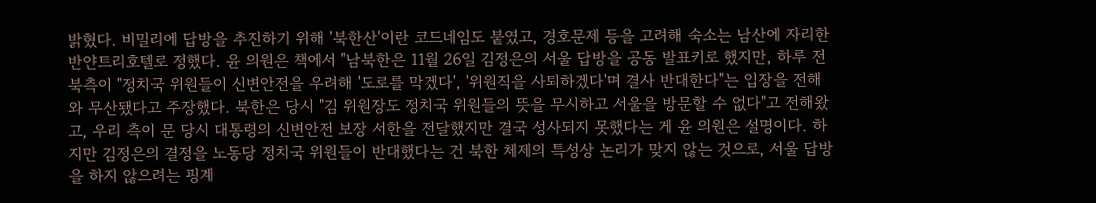밝혔다. 비밀리에 답방을 추진하기 위해 '북한산'이란 코드네임도 붙였고, 경호문제 등을 고려해 숙소는 남산에 자리한 반얀트리호텔로 정했다. 윤 의원은 책에서 "남북한은 11월 26일 김정은의 서울 답방을 공동 발표키로 했지만, 하루 전 북측이 "정치국 위원들이 신변안전을 우려해 '도로를 막겠다', '위원직을 사퇴하겠다'며 결사 반대한다"는 입장을 전해와 무산됐다고 주장했다. 북한은 당시 "김 위원장도 정치국 위원들의 뜻을 무시하고 서울을 방문할 수 없다"고 전해왔고, 우리 측이 문 당시 대통령의 신변안전 보장 서한을 전달했지만 결국 성사되지 못했다는 게 윤 의원은 설명이다. 하지만 김정은의 결정을 노동당 정치국 위원들이 반대했다는 건 북한 체제의 특성상 논리가 맞지 않는 것으로, 서울 답방을 하지 않으려는 핑계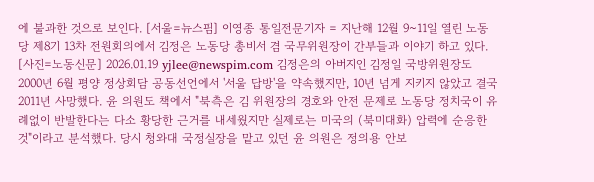에 불과한 것으로 보인다. [서울=뉴스핌] 이영종 통일전문기자 = 지난해 12월 9~11일 열린 노동당 제8기 13차 전원회의에서 김정은 노동당 총비서 겸 국무위원장이 간부들과 이야기 하고 있다. [사진=노동신문] 2026.01.19 yjlee@newspim.com 김정은의 아버지인 김정일 국방위원장도 2000년 6월 평양 정상회담 공동선언에서 '서울 답방'을 약속했지만, 10년 넘게 지키지 않았고 결국 2011년 사망했다. 윤 의원도 책에서 "북측은 김 위원장의 경호와 안전 문제로 노동당 정치국이 유례없이 반발한다는 다소 황당한 근거를 내세웠지만 실제로는 미국의 (북미대화) 압력에 순응한 것"이라고 분석했다. 당시 청와대 국정실장을 맡고 있던 윤 의원은 정의용 안보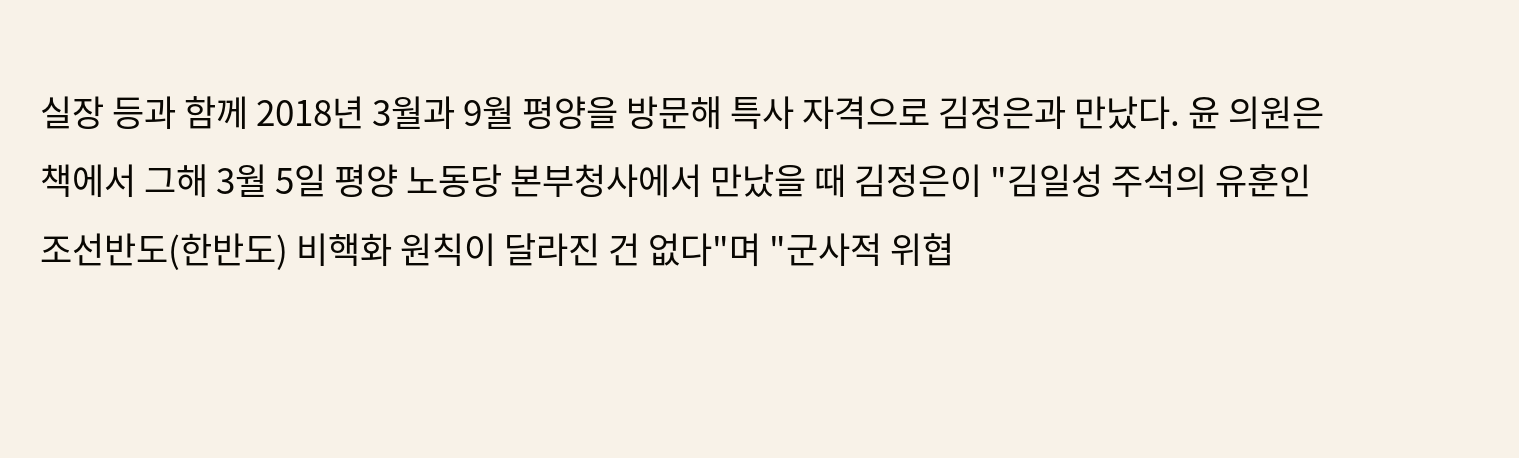실장 등과 함께 2018년 3월과 9월 평양을 방문해 특사 자격으로 김정은과 만났다. 윤 의원은 책에서 그해 3월 5일 평양 노동당 본부청사에서 만났을 때 김정은이 "김일성 주석의 유훈인 조선반도(한반도) 비핵화 원칙이 달라진 건 없다"며 "군사적 위협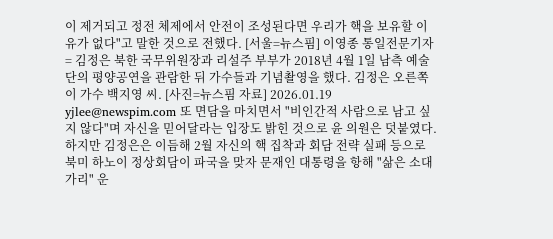이 제거되고 정전 체제에서 안전이 조성된다면 우리가 핵을 보유할 이유가 없다"고 말한 것으로 전했다. [서울=뉴스핌] 이영종 통일전문기자 = 김정은 북한 국무위원장과 리설주 부부가 2018년 4월 1일 남측 예술단의 평양공연을 관람한 뒤 가수들과 기념촬영을 했다. 김정은 오른쪽이 가수 백지영 씨. [사진=뉴스핌 자료] 2026.01.19 yjlee@newspim.com 또 면담을 마치면서 "비인간적 사람으로 남고 싶지 않다"며 자신을 믿어달라는 입장도 밝힌 것으로 윤 의원은 덧붙였다. 하지만 김정은은 이듬해 2월 자신의 핵 집착과 회담 전략 실패 등으로 북미 하노이 정상회담이 파국을 맞자 문재인 대통령을 항해 "삶은 소대가리" 운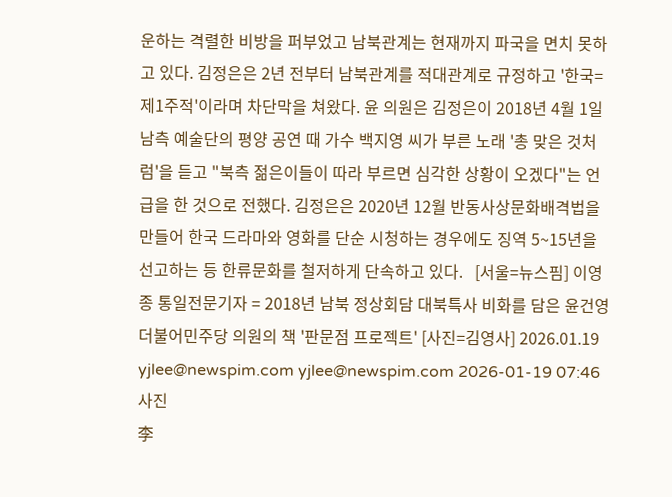운하는 격렬한 비방을 퍼부었고 남북관계는 현재까지 파국을 면치 못하고 있다. 김정은은 2년 전부터 남북관계를 적대관계로 규정하고 '한국=제1주적'이라며 차단막을 쳐왔다. 윤 의원은 김정은이 2018년 4월 1일 남측 예술단의 평양 공연 때 가수 백지영 씨가 부른 노래 '총 맞은 것처럼'을 듣고 "북측 젊은이들이 따라 부르면 심각한 상황이 오겠다"는 언급을 한 것으로 전했다. 김정은은 2020년 12월 반동사상문화배격법을 만들어 한국 드라마와 영화를 단순 시청하는 경우에도 징역 5~15년을 선고하는 등 한류문화를 철저하게 단속하고 있다.   [서울=뉴스핌] 이영종 통일전문기자 = 2018년 남북 정상회담 대북특사 비화를 담은 윤건영 더불어민주당 의원의 책 '판문점 프로젝트' [사진=김영사] 2026.01.19 yjlee@newspim.com yjlee@newspim.com 2026-01-19 07:46
사진
李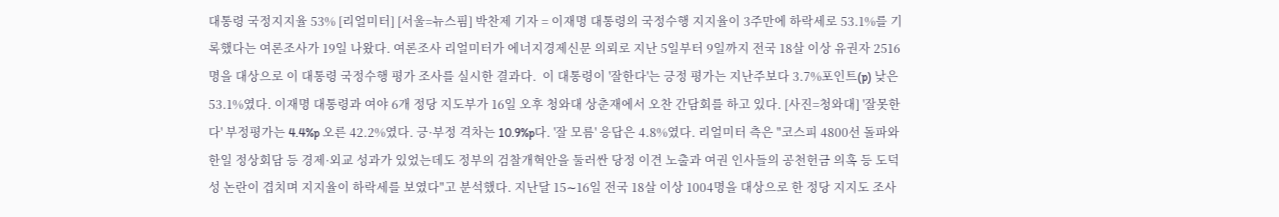대통령 국정지지율 53% [리얼미터] [서울=뉴스핌] 박찬제 기자 = 이재명 대통령의 국정수행 지지율이 3주만에 하락세로 53.1%를 기록했다는 여론조사가 19일 나왔다. 여론조사 리얼미터가 에너지경제신문 의뢰로 지난 5일부터 9일까지 전국 18살 이상 유권자 2516명을 대상으로 이 대통령 국정수행 평가 조사를 실시한 결과다.  이 대통령이 '잘한다'는 긍정 평가는 지난주보다 3.7%포인트(p) 낮은 53.1%였다. 이재명 대통령과 여야 6개 정당 지도부가 16일 오후 청와대 상춘재에서 오찬 간담회를 하고 있다. [사진=청와대] '잘못한다' 부정평가는 4.4%p 오른 42.2%였다. 긍·부정 격차는 10.9%p다. '잘 모름' 응답은 4.8%였다. 리얼미터 측은 "코스피 4800선 돌파와 한일 정상회담 등 경제·외교 성과가 있었는데도 정부의 검찰개혁안을 둘러싼 당정 이견 노출과 여권 인사들의 공천헌금 의혹 등 도덕성 논란이 겹치며 지지율이 하락세를 보였다"고 분석했다. 지난달 15∼16일 전국 18살 이상 1004명을 대상으로 한 정당 지지도 조사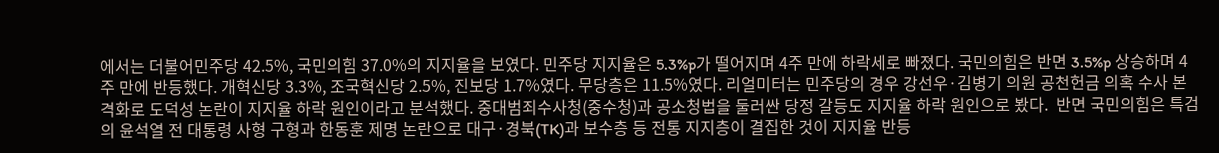에서는 더불어민주당 42.5%, 국민의힘 37.0%의 지지율을 보였다. 민주당 지지율은 5.3%p가 떨어지며 4주 만에 하락세로 빠졌다. 국민의힘은 반면 3.5%p 상승하며 4주 만에 반등했다. 개혁신당 3.3%, 조국혁신당 2.5%, 진보당 1.7%였다. 무당층은 11.5%였다. 리얼미터는 민주당의 경우 강선우·김병기 의원 공천헌금 의혹 수사 본격화로 도덕성 논란이 지지율 하락 원인이라고 분석했다. 중대범죄수사청(중수청)과 공소청법을 둘러싼 당정 갈등도 지지율 하락 원인으로 봤다.  반면 국민의힘은 특검의 윤석열 전 대통령 사형 구형과 한동훈 제명 논란으로 대구·경북(TK)과 보수층 등 전통 지지층이 결집한 것이 지지율 반등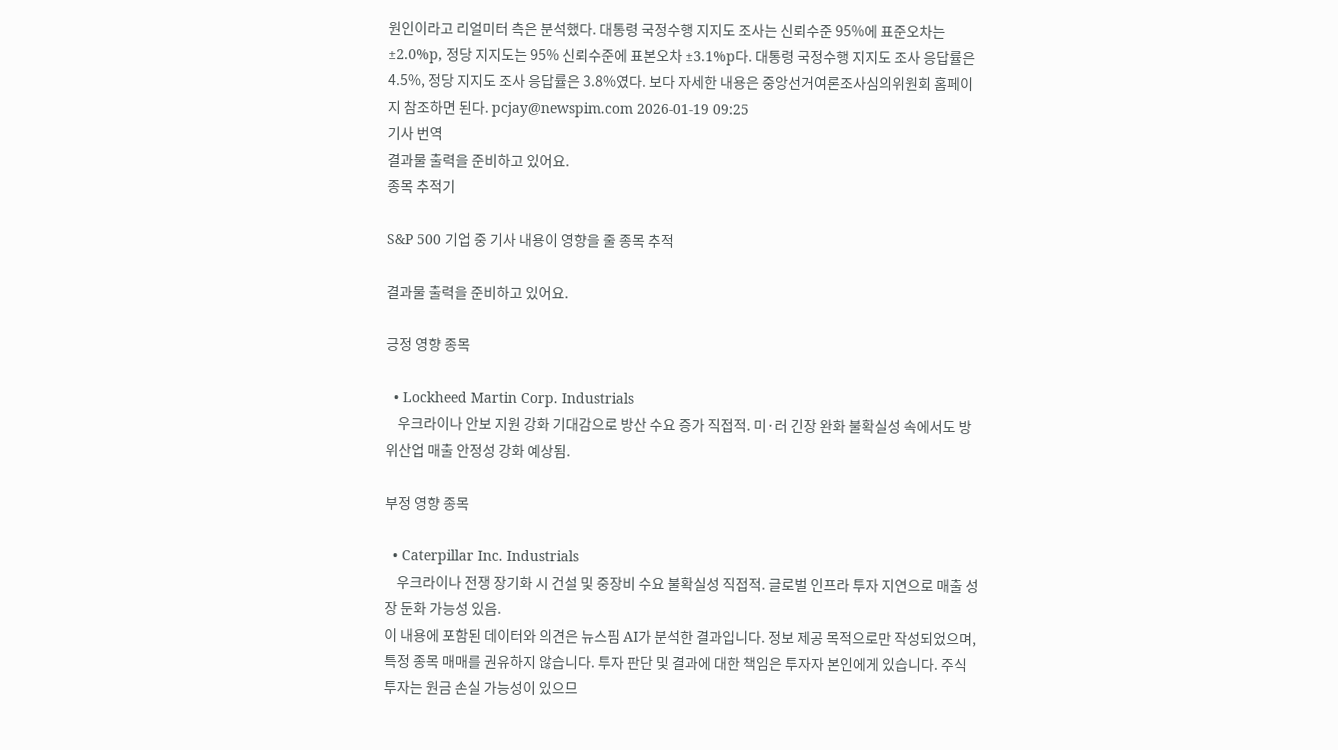원인이라고 리얼미터 측은 분석했다. 대통령 국정수행 지지도 조사는 신뢰수준 95%에 표준오차는 ±2.0%p, 정당 지지도는 95% 신뢰수준에 표본오차 ±3.1%p다. 대통령 국정수행 지지도 조사 응답률은 4.5%, 정당 지지도 조사 응답률은 3.8%였다. 보다 자세한 내용은 중앙선거여론조사심의위원회 홈페이지 참조하면 된다. pcjay@newspim.com 2026-01-19 09:25
기사 번역
결과물 출력을 준비하고 있어요.
종목 추적기

S&P 500 기업 중 기사 내용이 영향을 줄 종목 추적

결과물 출력을 준비하고 있어요.

긍정 영향 종목

  • Lockheed Martin Corp. Industrials
    우크라이나 안보 지원 강화 기대감으로 방산 수요 증가 직접적. 미·러 긴장 완화 불확실성 속에서도 방위산업 매출 안정성 강화 예상됨.

부정 영향 종목

  • Caterpillar Inc. Industrials
    우크라이나 전쟁 장기화 시 건설 및 중장비 수요 불확실성 직접적. 글로벌 인프라 투자 지연으로 매출 성장 둔화 가능성 있음.
이 내용에 포함된 데이터와 의견은 뉴스핌 AI가 분석한 결과입니다. 정보 제공 목적으로만 작성되었으며, 특정 종목 매매를 권유하지 않습니다. 투자 판단 및 결과에 대한 책임은 투자자 본인에게 있습니다. 주식 투자는 원금 손실 가능성이 있으므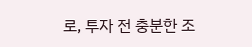로, 투자 전 충분한 조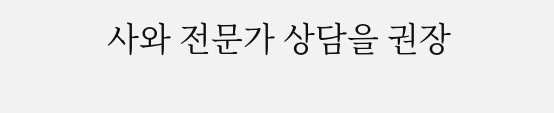사와 전문가 상담을 권장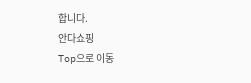합니다.
안다쇼핑
Top으로 이동